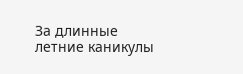За длинные летние каникулы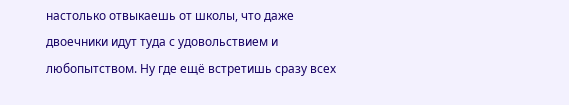настолько отвыкаешь от школы, что даже двоечники идут туда с удовольствием и любопытством. Ну где ещё встретишь сразу всех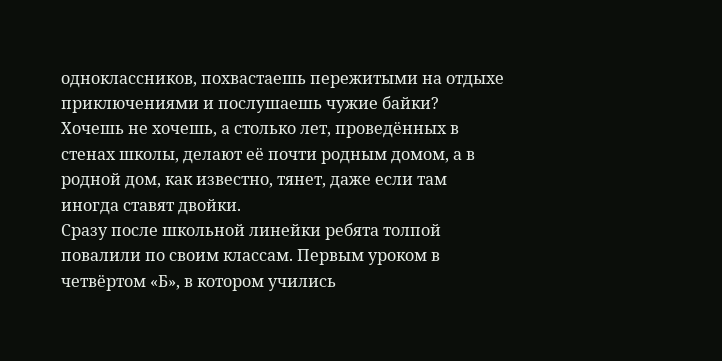одноклассников, похвастаешь пережитыми на отдыхе приключениями и послушаешь чужие байки? Хочешь не хочешь, а столько лет, проведённых в стенах школы, делают её почти родным домом, а в родной дом, как известно, тянет, даже если там иногда ставят двойки.
Сразу после школьной линейки ребята толпой повалили по своим классам. Первым уроком в четвёртом «Б», в котором учились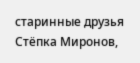старинные друзья Стёпка Миронов,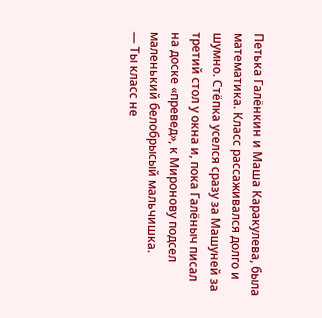Петька Галёнкин и Маша Каракулева, была математика. Класс рассаживался долго и шумно. Стёпка уселся сразу за Машуней за третий стол у окна и, пока Галёныч писал на доске «превед», к Миронову подсел маленький белобрысый мальчишка.
— Ты класс не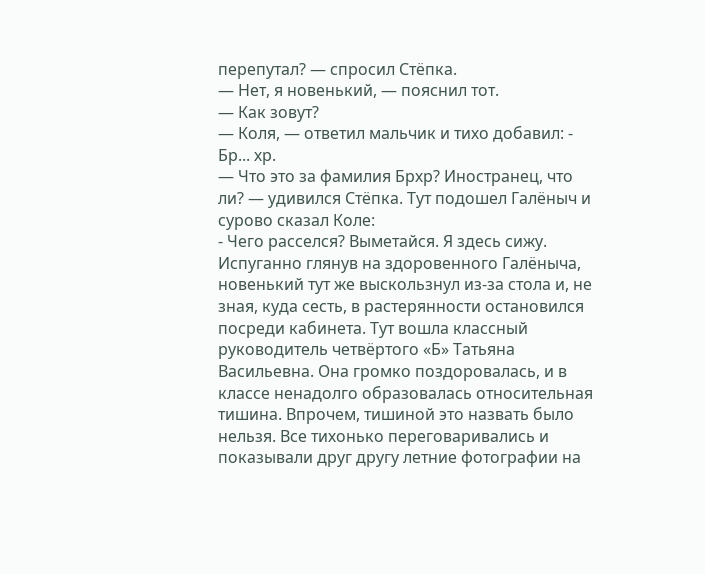перепутал? — спросил Стёпка.
— Нет, я новенький, — пояснил тот.
— Как зовут?
— Коля, — ответил мальчик и тихо добавил: - Бр... хр.
— Что это за фамилия Брхр? Иностранец, что ли? — удивился Стёпка. Тут подошел Галёныч и сурово сказал Коле:
- Чего расселся? Выметайся. Я здесь сижу.
Испуганно глянув на здоровенного Галёныча, новенький тут же выскользнул из-за стола и, не зная, куда сесть, в растерянности остановился посреди кабинета. Тут вошла классный руководитель четвёртого «Б» Татьяна Васильевна. Она громко поздоровалась, и в классе ненадолго образовалась относительная тишина. Впрочем, тишиной это назвать было нельзя. Все тихонько переговаривались и показывали друг другу летние фотографии на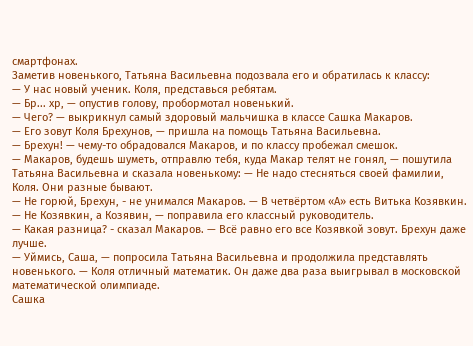смартфонах.
Заметив новенького, Татьяна Васильевна подозвала его и обратилась к классу:
— У нас новый ученик. Коля, представься ребятам.
— Бр... хр, — опустив голову, пробормотал новенький.
— Чего? — выкрикнул самый здоровый мальчишка в классе Сашка Макаров.
— Его зовут Коля Брехунов, — пришла на помощь Татьяна Васильевна.
— Брехун! — чему-то обрадовался Макаров, и по классу пробежал смешок.
— Макаров, будешь шуметь, отправлю тебя, куда Макар телят не гонял, — пошутила Татьяна Васильевна и сказала новенькому: — Не надо стесняться своей фамилии, Коля. Они разные бывают.
— Не горюй, Брехун, - не унимался Макаров. — В четвёртом «А» есть Витька Козявкин.
— Не Козявкин, а Козявин, — поправила его классный руководитель.
— Какая разница? - сказал Макаров. — Всё равно его все Козявкой зовут. Брехун даже лучше.
— Уймись, Саша, — попросила Татьяна Васильевна и продолжила представлять новенького. — Коля отличный математик. Он даже два раза выигрывал в московской математической олимпиаде.
Сашка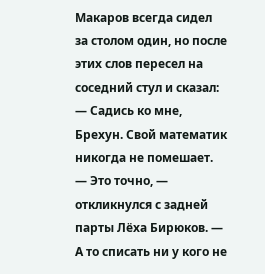Макаров всегда сидел за столом один, но после этих слов пересел на соседний стул и сказал:
— Садись ко мне, Брехун. Свой математик никогда не помешает.
— Это точно, — откликнулся с задней парты Лёха Бирюков. — А то списать ни у кого не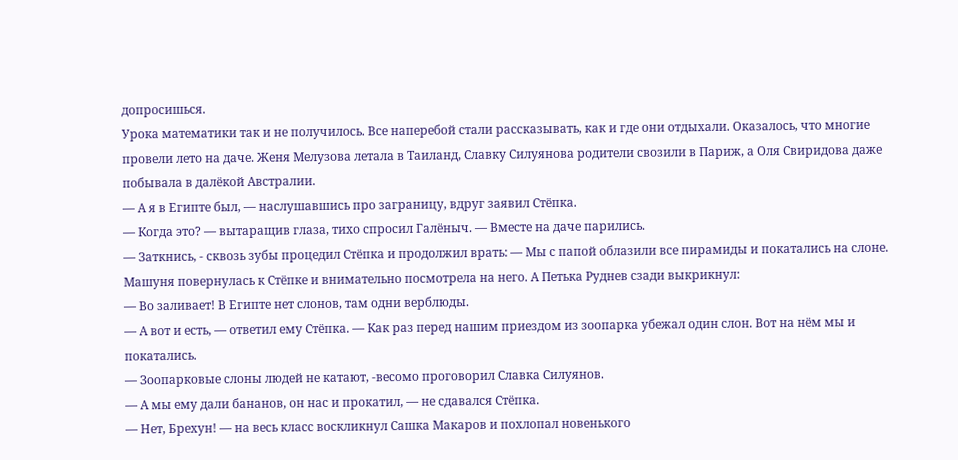допросишься.
Урока математики так и не получилось. Все наперебой стали рассказывать, как и где они отдыхали. Оказалось, что многие провели лето на даче. Женя Мелузова летала в Таиланд, Славку Силуянова родители свозили в Париж, а Оля Свиридова даже побывала в далёкой Австралии.
— А я в Египте был, — наслушавшись про заграницу, вдруг заявил Стёпка.
— Когда это? — вытаращив глаза, тихо спросил Галёныч. — Вместе на даче парились.
— Заткнись, - сквозь зубы процедил Стёпка и продолжил врать: — Мы с папой облазили все пирамиды и покатались на слоне.
Машуня повернулась к Стёпке и внимательно посмотрела на него. А Петька Руднев сзади выкрикнул:
— Во заливает! В Египте нет слонов, там одни верблюды.
— А вот и есть, — ответил ему Стёпка. — Как раз перед нашим приездом из зоопарка убежал один слон. Вот на нём мы и покатались.
— Зоопарковые слоны людей не катают, -весомо проговорил Славка Силуянов.
— А мы ему дали бананов, он нас и прокатил, — не сдавался Стёпка.
— Нет, Брехун! — на весь класс воскликнул Сашка Макаров и похлопал новенького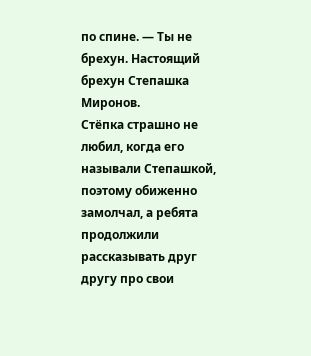по спине. — Ты не брехун. Настоящий брехун Степашка Миронов.
Стёпка страшно не любил, когда его называли Степашкой, поэтому обиженно замолчал, а ребята продолжили рассказывать друг другу про свои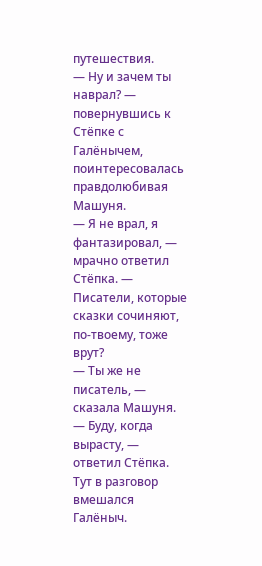путешествия.
— Ну и зачем ты наврал? — повернувшись к Стёпке с Галёнычем, поинтересовалась правдолюбивая Машуня.
— Я не врал, я фантазировал, — мрачно ответил Стёпка. — Писатели, которые сказки сочиняют, по-твоему, тоже врут?
— Ты же не писатель, — сказала Машуня.
— Буду, когда вырасту, — ответил Стёпка.
Тут в разговор вмешался Галёныч.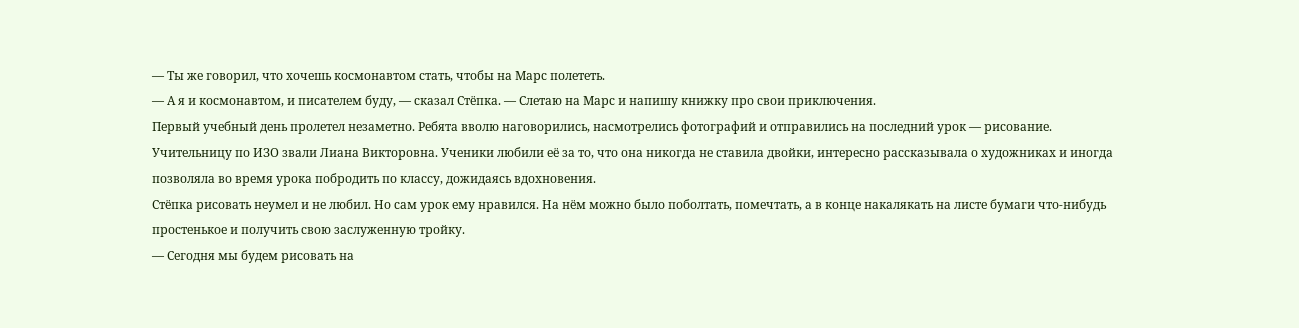— Ты же говорил, что хочешь космонавтом стать, чтобы на Марс полететь.
— А я и космонавтом, и писателем буду, — сказал Стёпка. — Слетаю на Марс и напишу книжку про свои приключения.
Первый учебный день пролетел незаметно. Ребята вволю наговорились, насмотрелись фотографий и отправились на последний урок — рисование.
Учительницу по ИЗО звали Лиана Викторовна. Ученики любили её за то, что она никогда не ставила двойки, интересно рассказывала о художниках и иногда позволяла во время урока побродить по классу, дожидаясь вдохновения.
Стёпка рисовать неумел и не любил. Но сам урок ему нравился. На нём можно было поболтать, помечтать, а в конце накалякать на листе бумаги что-нибудь простенькое и получить свою заслуженную тройку.
— Сегодня мы будем рисовать на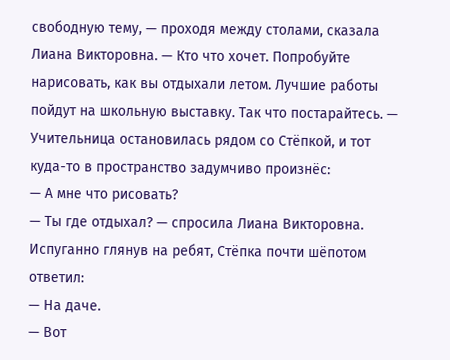свободную тему, — проходя между столами, сказала Лиана Викторовна. — Кто что хочет. Попробуйте нарисовать, как вы отдыхали летом. Лучшие работы пойдут на школьную выставку. Так что постарайтесь. — Учительница остановилась рядом со Стёпкой, и тот куда-то в пространство задумчиво произнёс:
— А мне что рисовать?
— Ты где отдыхал? — спросила Лиана Викторовна. Испуганно глянув на ребят, Стёпка почти шёпотом ответил:
— На даче.
— Вот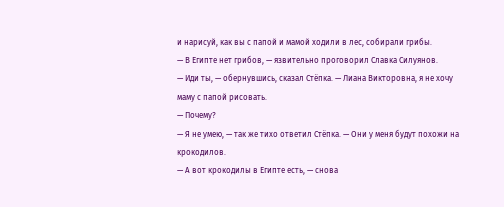и нарисуй, как вы с папой и мамой ходили в лес, собирали грибы.
— В Египте нет грибов, — язвительно проговорил Славка Силуянов.
— Иди ты, — обернувшись, сказал Стёпка. — Лиана Викторовна, я не хочу маму с папой рисовать.
— Почему?
— Я не умею, — так же тихо ответил Стёпка. — Они у меня будут похожи на крокодилов.
— А вот крокодилы в Египте есть, — снова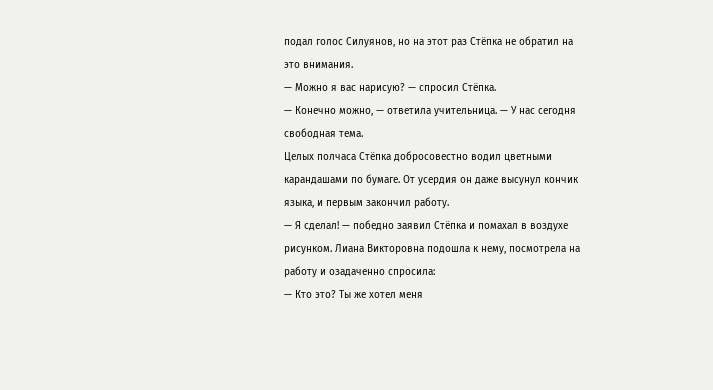подал голос Силуянов, но на этот раз Стёпка не обратил на это внимания.
— Можно я вас нарисую? — спросил Стёпка.
— Конечно можно, — ответила учительница. — У нас сегодня свободная тема.
Целых полчаса Стёпка добросовестно водил цветными карандашами по бумаге. От усердия он даже высунул кончик языка, и первым закончил работу.
— Я сделал! — победно заявил Стёпка и помахал в воздухе рисунком. Лиана Викторовна подошла к нему, посмотрела на работу и озадаченно спросила:
— Кто это? Ты же хотел меня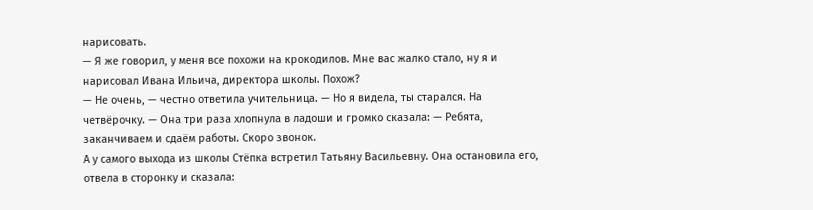нарисовать.
— Я же говорил, у меня все похожи на крокодилов. Мне вас жалко стало, ну я и нарисовал Ивана Ильича, директора школы. Похож?
— Не очень, — честно ответила учительница. — Но я видела, ты старался. На четвёрочку. — Она три раза хлопнула в ладоши и громко сказала: — Ребята, заканчиваем и сдаём работы. Скоро звонок.
А у самого выхода из школы Стёпка встретил Татьяну Васильевну. Она остановила его, отвела в сторонку и сказала: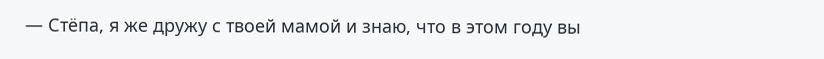— Стёпа, я же дружу с твоей мамой и знаю, что в этом году вы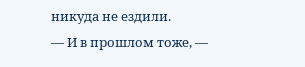никуда не ездили.
— И в прошлом тоже, —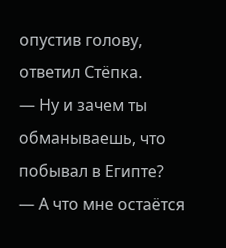опустив голову, ответил Стёпка.
— Ну и зачем ты обманываешь, что побывал в Египте?
— А что мне остаётся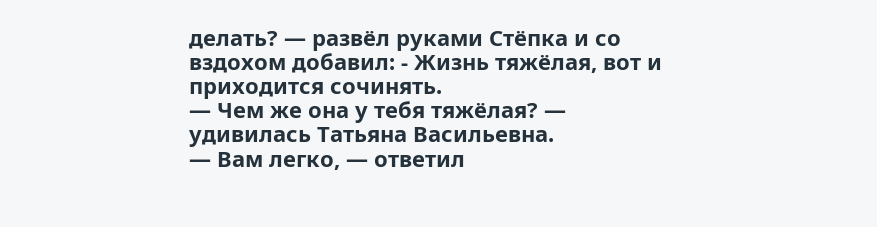делать? — развёл руками Стёпка и со вздохом добавил: - Жизнь тяжёлая, вот и приходится сочинять.
— Чем же она у тебя тяжёлая? — удивилась Татьяна Васильевна.
— Вам легко, — ответил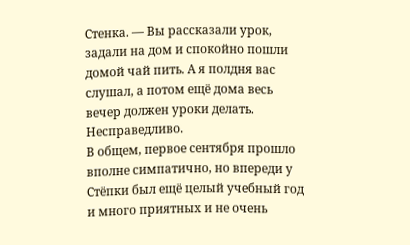Стенка. — Вы рассказали урок, задали на дом и спокойно пошли домой чай пить. А я полдня вас слушал, а потом ещё дома весь вечер должен уроки делать. Несправедливо.
В общем, первое сентября прошло вполне симпатично, но впереди у Стёпки был ещё целый учебный год и много приятных и не очень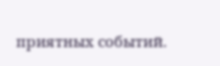приятных событий.